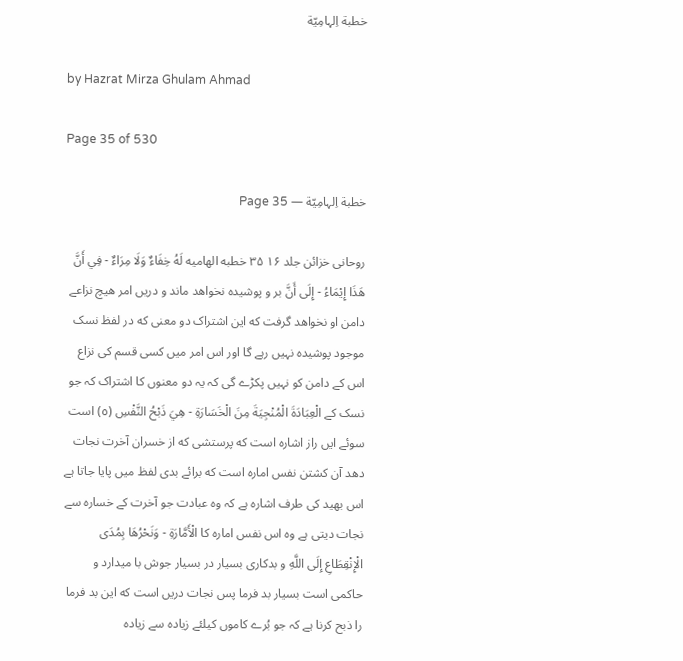خطبة اِلہامِیّة

by Hazrat Mirza Ghulam Ahmad

Page 35 of 530

خطبة اِلہامِیّة — Page 35

روحانی خزائن جلد ۱۶ ۳۵ خطبه الهاميه لَهُ خِفَاءٌ وَلَا مِرَاءٌ - فِي أَنَّ هَذَا إِيْمَاءُ - إِلَى أَنَّ بر و پوشیده نخواهد ماند و دریں امر هیچ نزاعے دامن او نخواهد گرفت که این اشتراک دو معنی که در لفظ نسک موجود پوشیدہ نہیں رہے گا اور اس امر میں کسی قسم کی نزاع اس کے دامن کو نہیں پکڑے گی کہ یہ دو معنوں کا اشتراک کہ جو نسک کے الْعِبَادَةَ الْمُنْجِيَةَ مِنَ الْخَسَارَةِ - هِيَ ذَبْحُ النَّفْسِ (٥) است سوئے ایں راز اشاره است که پرستشی که از خسران آخرت نجات دهد آن کشتن نفس اماره است که برائے بدی لفظ میں پایا جاتا ہے اس بھید کی طرف اشارہ ہے کہ وہ عبادت جو آخرت کے خسارہ سے نجات دیتی ہے وہ اس نفس امارہ کا الْأَمَّارَةِ - وَنَحْرُهَا بِمُدَى الْإِنْقِطَاعِ إِلَى اللَّهِ و بدکاری بسیار در بسیار جوش با میدارد و حاکمی است بسیار بد فرما پس نجات دریں است که این بد فرما را ذبح کرنا ہے کہ جو بُرے کاموں کیلئے زیادہ سے زیادہ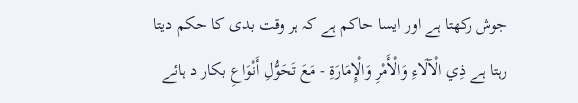جوش رکھتا ہے اور ایسا حاکم ہے کہ ہر وقت بدی کا حکم دیتا رہتا ہے ذِي الْآلَاءِ وَالْأَمْرِ وَالْإِمَارَةِ - مَعَ تَحَوُّلِ أَنْوَاعِ بکار د ہائے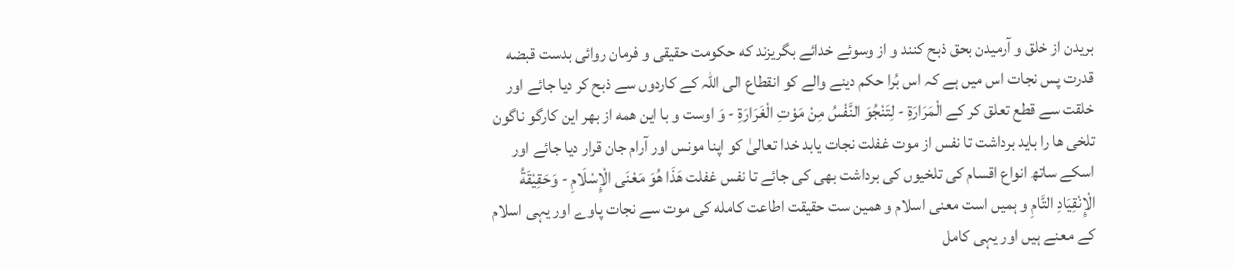بریدن از خلق و آرمیدن بحق ذبح کنند و از وسوئے خدائے بگریزند که حکومت حقیقی و فرمان روائی بدست قبضه قدرت پس نجات اس میں ہے کہ اس بُرا حکم دینے والے کو انقطاع الی اللہ کے کاردوں سے ذبح کر دیا جائے اور خلقت سے قطع تعلق کر کے الْمَرَارَةِ - لِتَنْجُوَ النَّفْسُ مِنْ مَوْتِ الْغَرَارَةِ - وَ اوست و با این همه از بهر این کارگو ناگون تلخی ها را باید برداشت تا نفس از موت غفلت نجات یابد خدا تعالیٰ کو اپنا مونس اور آرام جان قرار دیا جائے اور اسکے ساتھ انواع اقسام کی تلخیوں کی برداشت بھی کی جائے تا نفس غفلت هَذَا هُوَ مَعْنَى الْإِسْلَامِ - وَحَقِيْقَةُ الْإِنْقِيَادِ التَّامِ و ہمیں است معنی اسلام و همین ست حقیقت اطاعت کامله کی موت سے نجات پاوے اور یہی اسلام کے معنے ہیں اور یہی کامل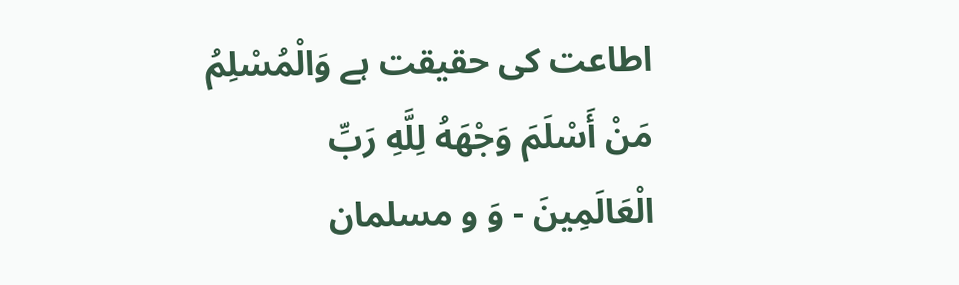اطاعت کی حقیقت ہے وَالْمُسْلِمُ مَنْ أَسْلَمَ وَجْهَهُ لِلَّهِ رَبِّ الْعَالَمِينَ - وَ و مسلمان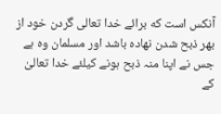آنکس است که برائے خدا تعالی گردن خود از بهر ذبح شدن نهاده باشد اور مسلمان وہ ہے جس نے اپنا منہ ذبح ہونے کیلئے خدا تعالیٰ کے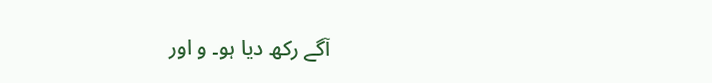آگے رکھ دیا ہو۔ و اور